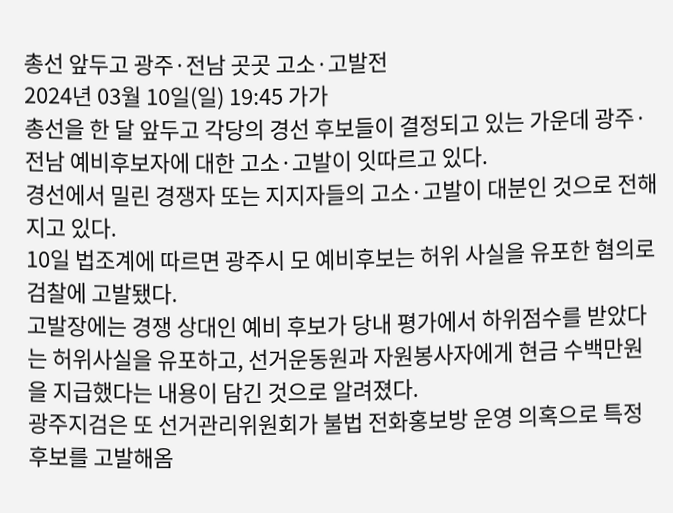총선 앞두고 광주·전남 곳곳 고소·고발전
2024년 03월 10일(일) 19:45 가가
총선을 한 달 앞두고 각당의 경선 후보들이 결정되고 있는 가운데 광주·전남 예비후보자에 대한 고소·고발이 잇따르고 있다.
경선에서 밀린 경쟁자 또는 지지자들의 고소·고발이 대분인 것으로 전해지고 있다.
10일 법조계에 따르면 광주시 모 예비후보는 허위 사실을 유포한 혐의로 검찰에 고발됐다.
고발장에는 경쟁 상대인 예비 후보가 당내 평가에서 하위점수를 받았다는 허위사실을 유포하고, 선거운동원과 자원봉사자에게 현금 수백만원을 지급했다는 내용이 담긴 것으로 알려졌다.
광주지검은 또 선거관리위원회가 불법 전화홍보방 운영 의혹으로 특정 후보를 고발해옴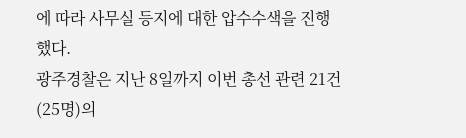에 따라 사무실 등지에 대한 압수수색을 진행했다.
광주경찰은 지난 8일까지 이번 총선 관련 21건(25명)의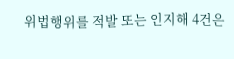위법행위를 적발 또는 인지해 4건은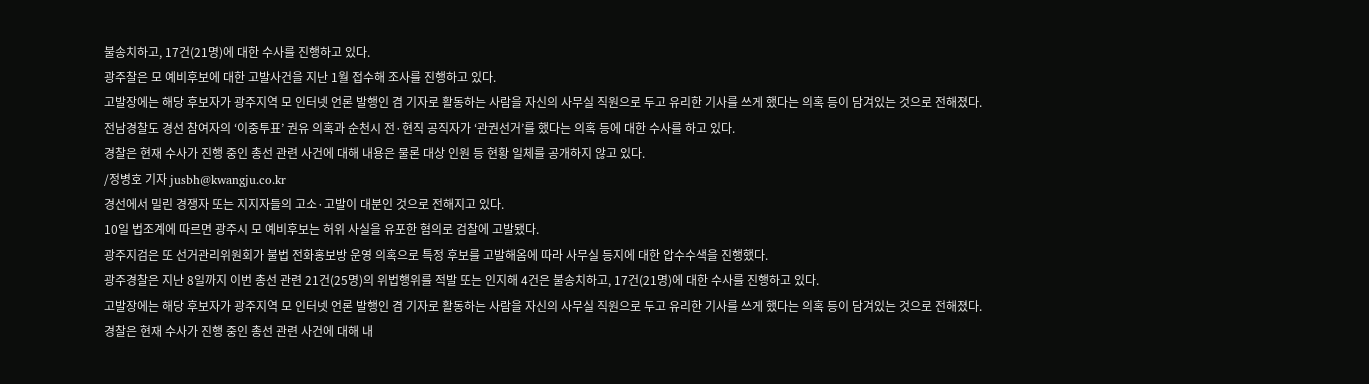불송치하고, 17건(21명)에 대한 수사를 진행하고 있다.
광주찰은 모 예비후보에 대한 고발사건을 지난 1월 접수해 조사를 진행하고 있다.
고발장에는 해당 후보자가 광주지역 모 인터넷 언론 발행인 겸 기자로 활동하는 사람을 자신의 사무실 직원으로 두고 유리한 기사를 쓰게 했다는 의혹 등이 담겨있는 것으로 전해졌다.
전남경찰도 경선 참여자의 ‘이중투표’ 권유 의혹과 순천시 전·현직 공직자가 ‘관권선거’를 했다는 의혹 등에 대한 수사를 하고 있다.
경찰은 현재 수사가 진행 중인 총선 관련 사건에 대해 내용은 물론 대상 인원 등 현황 일체를 공개하지 않고 있다.
/정병호 기자 jusbh@kwangju.co.kr
경선에서 밀린 경쟁자 또는 지지자들의 고소·고발이 대분인 것으로 전해지고 있다.
10일 법조계에 따르면 광주시 모 예비후보는 허위 사실을 유포한 혐의로 검찰에 고발됐다.
광주지검은 또 선거관리위원회가 불법 전화홍보방 운영 의혹으로 특정 후보를 고발해옴에 따라 사무실 등지에 대한 압수수색을 진행했다.
광주경찰은 지난 8일까지 이번 총선 관련 21건(25명)의 위법행위를 적발 또는 인지해 4건은 불송치하고, 17건(21명)에 대한 수사를 진행하고 있다.
고발장에는 해당 후보자가 광주지역 모 인터넷 언론 발행인 겸 기자로 활동하는 사람을 자신의 사무실 직원으로 두고 유리한 기사를 쓰게 했다는 의혹 등이 담겨있는 것으로 전해졌다.
경찰은 현재 수사가 진행 중인 총선 관련 사건에 대해 내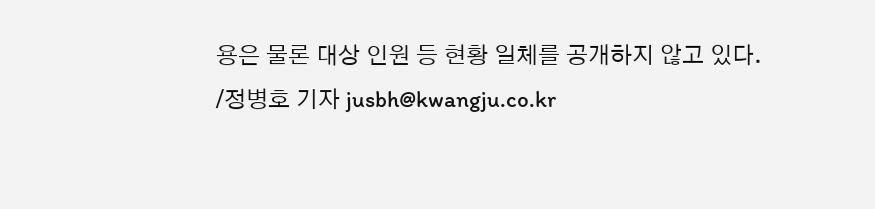용은 물론 대상 인원 등 현황 일체를 공개하지 않고 있다.
/정병호 기자 jusbh@kwangju.co.kr